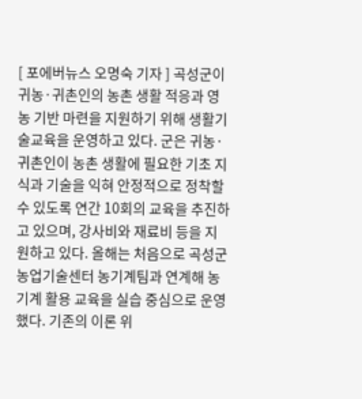[ 포에버뉴스 오명숙 기자 ] 곡성군이 귀농·귀촌인의 농촌 생활 적응과 영농 기반 마련을 지원하기 위해 생활기술교육을 운영하고 있다. 군은 귀농·귀촌인이 농촌 생활에 필요한 기초 지식과 기술을 익혀 안정적으로 정착할 수 있도록 연간 10회의 교육을 추진하고 있으며, 강사비와 재료비 등을 지원하고 있다. 올해는 처음으로 곡성군농업기술센터 농기계팀과 연계해 농기계 활용 교육을 실습 중심으로 운영했다. 기존의 이론 위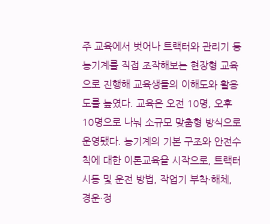주 교육에서 벗어나 트랙터와 관리기 등 농기계를 직접 조작해보는 현장형 교육으로 진행해 교육생들의 이해도와 활용도를 높였다. 교육은 오전 10명, 오후 10명으로 나눠 소규모 맞춤형 방식으로 운영됐다. 농기계의 기본 구조와 안전수칙에 대한 이론교육을 시작으로, 트랙터 시동 및 운전 방법, 작업기 부착·해체, 경운·정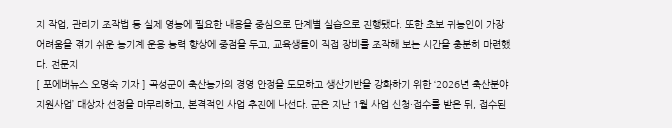지 작업, 관리기 조작법 등 실제 영농에 필요한 내용을 중심으로 단계별 실습으로 진행됐다. 또한 초보 귀농인이 가장 어려움을 겪기 쉬운 농기계 운용 능력 향상에 중점을 두고, 교육생들이 직접 장비를 조작해 보는 시간을 충분히 마련했다. 전문지
[ 포에버뉴스 오명숙 기자 ] 곡성군이 축산농가의 경영 안정을 도모하고 생산기반을 강화하기 위한 ‘2026년 축산분야 지원사업’ 대상자 선정을 마무리하고, 본격적인 사업 추진에 나선다. 군은 지난 1월 사업 신청·접수를 받은 뒤, 접수된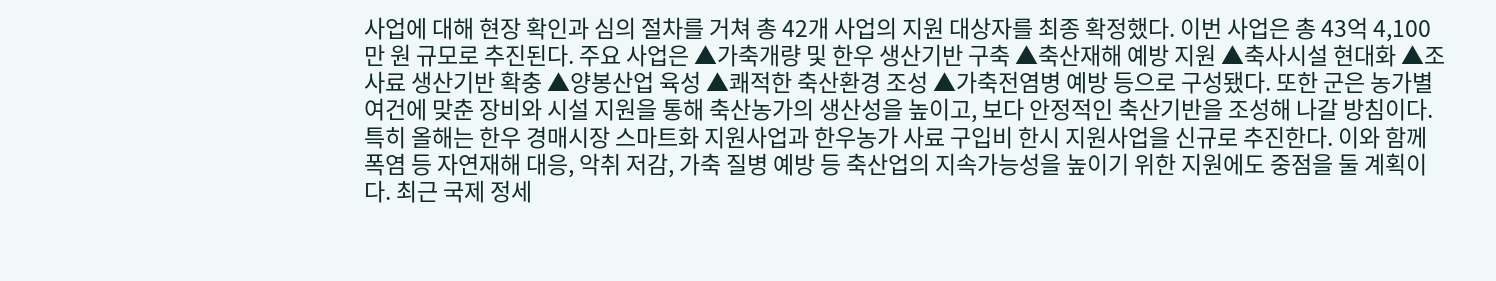사업에 대해 현장 확인과 심의 절차를 거쳐 총 42개 사업의 지원 대상자를 최종 확정했다. 이번 사업은 총 43억 4,100만 원 규모로 추진된다. 주요 사업은 ▲가축개량 및 한우 생산기반 구축 ▲축산재해 예방 지원 ▲축사시설 현대화 ▲조사료 생산기반 확충 ▲양봉산업 육성 ▲쾌적한 축산환경 조성 ▲가축전염병 예방 등으로 구성됐다. 또한 군은 농가별 여건에 맞춘 장비와 시설 지원을 통해 축산농가의 생산성을 높이고, 보다 안정적인 축산기반을 조성해 나갈 방침이다. 특히 올해는 한우 경매시장 스마트화 지원사업과 한우농가 사료 구입비 한시 지원사업을 신규로 추진한다. 이와 함께 폭염 등 자연재해 대응, 악취 저감, 가축 질병 예방 등 축산업의 지속가능성을 높이기 위한 지원에도 중점을 둘 계획이다. 최근 국제 정세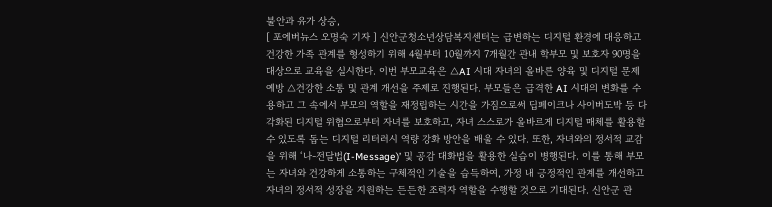불안과 유가 상승,
[ 포에버뉴스 오명숙 기자 ] 신안군청소년상담복지센터는 급변하는 디지털 환경에 대응하고 건강한 가족 관계를 형성하기 위해 4월부터 10월까지 7개월간 관내 학부모 및 보호자 90명을 대상으로 교육을 실시한다. 이번 부모교육은 △AI 시대 자녀의 올바른 양육 및 디지털 문제 예방 △건강한 소통 및 관계 개선을 주제로 진행된다. 부모들은 급격한 AI 시대의 변화를 수용하고 그 속에서 부모의 역할을 재정립하는 시간을 가짐으로써 딥페이크나 사이버도박 등 다각화된 디지털 위협으로부터 자녀를 보호하고, 자녀 스스로가 올바르게 디지털 매체를 활용할 수 있도록 돕는 디지털 리터러시 역량 강화 방안을 배울 수 있다. 또한, 자녀와의 정서적 교감을 위해 ‘나-전달법(I-Message)’ 및 공감 대화법을 활용한 실습이 병행된다. 이를 통해 부모는 자녀와 건강하게 소통하는 구체적인 기술을 습득하여, 가정 내 긍정적인 관계를 개선하고 자녀의 정서적 성장을 지원하는 든든한 조력자 역할을 수행할 것으로 기대된다. 신안군 관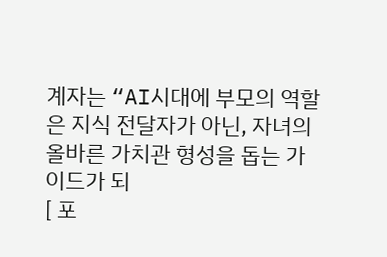계자는 “AI시대에 부모의 역할은 지식 전달자가 아닌, 자녀의 올바른 가치관 형성을 돕는 가이드가 되
[ 포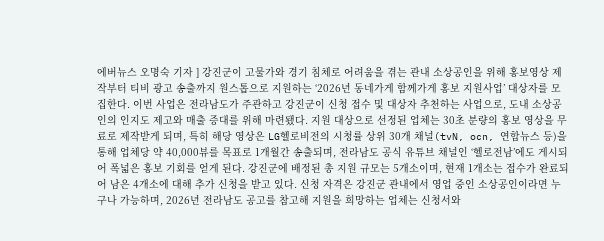에버뉴스 오명숙 기자 ] 강진군이 고물가와 경기 침체로 어려움을 겪는 관내 소상공인을 위해 홍보영상 제작부터 티비 광고 송출까지 원스톱으로 지원하는 ‘2026년 동네가게 함께가게 홍보 지원사업’ 대상자를 모집한다. 이번 사업은 전라남도가 주관하고 강진군이 신청 접수 및 대상자 추천하는 사업으로, 도내 소상공인의 인지도 제고와 매출 증대를 위해 마련됐다. 지원 대상으로 선정된 업체는 30초 분량의 홍보 영상을 무료로 제작받게 되며, 특히 해당 영상은 LG헬로비전의 시청률 상위 30개 채널(tvN, ocn, 연합뉴스 등)을 통해 업체당 약 40,000뷰를 목표로 1개월간 송출되며, 전라남도 공식 유튜브 채널인 ‘헬로전남’에도 게시되어 폭넓은 홍보 기회를 얻게 된다. 강진군에 배정된 총 지원 규모는 5개소이며, 현재 1개소는 접수가 완료되어 남은 4개소에 대해 추가 신청을 받고 있다. 신청 자격은 강진군 관내에서 영업 중인 소상공인이라면 누구나 가능하며, 2026년 전라남도 공고를 참고해 지원을 희망하는 업체는 신청서와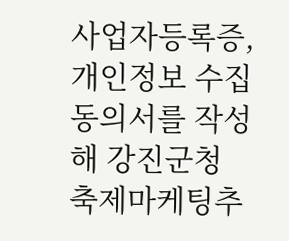사업자등록증, 개인정보 수집 동의서를 작성해 강진군청 축제마케팅추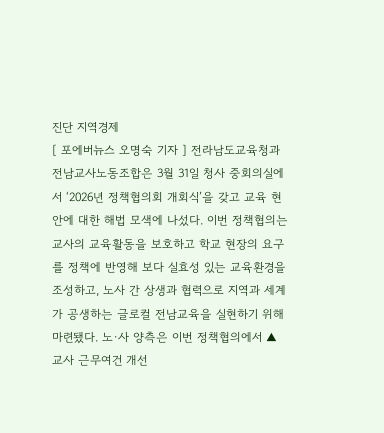진단 지역경제
[ 포에버뉴스 오명숙 기자 ] 전라남도교육청과 전남교사노동조합은 3월 31일 청사 중회의실에서 ‘2026년 정책협의회 개회식’을 갖고 교육 현안에 대한 해법 모색에 나섰다. 이번 정책협의는 교사의 교육활동을 보호하고 학교 현장의 요구를 정책에 반영해 보다 실효성 있는 교육환경을 조성하고, 노사 간 상생과 협력으로 지역과 세계가 공생하는 글로컬 전남교육을 실현하기 위해 마련됐다. 노·사 양측은 이번 정책협의에서 ▲ 교사 근무여건 개선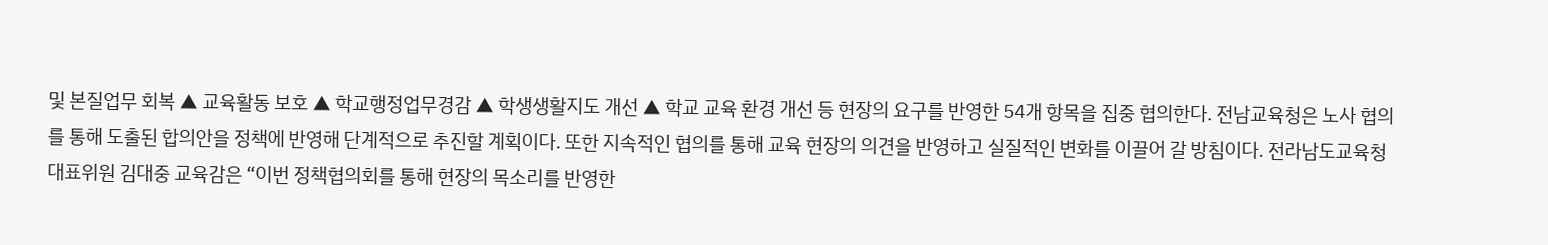및 본질업무 회복 ▲ 교육활동 보호 ▲ 학교행정업무경감 ▲ 학생생활지도 개선 ▲ 학교 교육 환경 개선 등 현장의 요구를 반영한 54개 항목을 집중 협의한다. 전남교육청은 노사 협의를 통해 도출된 합의안을 정책에 반영해 단계적으로 추진할 계획이다. 또한 지속적인 협의를 통해 교육 현장의 의견을 반영하고 실질적인 변화를 이끌어 갈 방침이다. 전라남도교육청 대표위원 김대중 교육감은 “이번 정책협의회를 통해 현장의 목소리를 반영한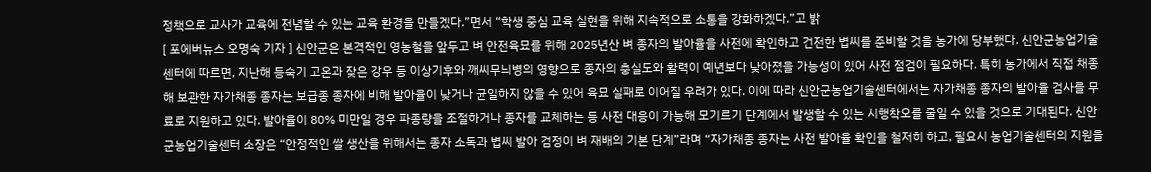정책으로 교사가 교육에 전념할 수 있는 교육 환경을 만들겠다.”면서 “학생 중심 교육 실현을 위해 지속적으로 소통을 강화하겠다.”고 밝
[ 포에버뉴스 오명숙 기자 ] 신안군은 본격적인 영농철을 앞두고 벼 안전육묘를 위해 2025년산 벼 종자의 발아율을 사전에 확인하고 건전한 볍씨를 준비할 것을 농가에 당부했다. 신안군농업기술센터에 따르면, 지난해 등숙기 고온과 잦은 강우 등 이상기후와 깨씨무늬병의 영향으로 종자의 충실도와 활력이 예년보다 낮아졌을 가능성이 있어 사전 점검이 필요하다. 특히 농가에서 직접 채종해 보관한 자가채종 종자는 보급종 종자에 비해 발아율이 낮거나 균일하지 않을 수 있어 육묘 실패로 이어질 우려가 있다. 이에 따라 신안군농업기술센터에서는 자가채종 종자의 발아율 검사를 무료로 지원하고 있다. 발아율이 80% 미만일 경우 파종량을 조절하거나 종자를 교체하는 등 사전 대응이 가능해 모기르기 단계에서 발생할 수 있는 시행착오를 줄일 수 있을 것으로 기대된다. 신안군농업기술센터 소장은 “안정적인 쌀 생산을 위해서는 종자 소독과 볍씨 발아 검정이 벼 재배의 기본 단계”라며 “자가채종 종자는 사전 발아율 확인을 철저히 하고, 필요시 농업기술센터의 지원을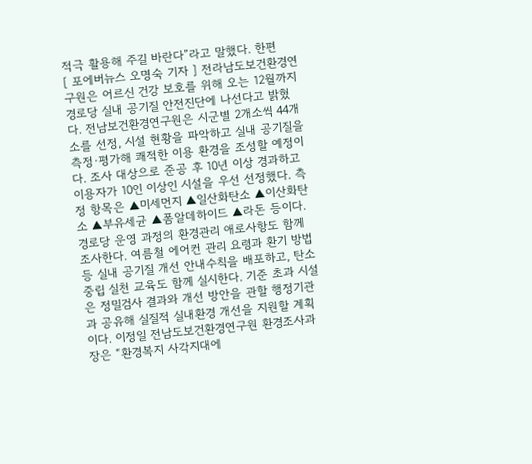적극 활용해 주길 바란다”라고 말했다. 한편
[ 포에버뉴스 오명숙 기자 ] 전라남도보건환경연구원은 어르신 건강 보호를 위해 오는 12월까지 경로당 실내 공기질 안전진단에 나선다고 밝혔다. 전남보건환경연구원은 시군별 2개소씩 44개소를 선정, 시설 현황을 파악하고 실내 공기질을 측정·평가해 쾌적한 이용 환경을 조성할 예정이다. 조사 대상으로 준공 후 10년 이상 경과하고 이용자가 10인 이상인 시설을 우선 선정했다. 측정 항목은 ▲미세먼지 ▲일산화탄소 ▲이산화탄소 ▲부유세균 ▲폼알데하이드 ▲라돈 등이다. 경로당 운영 과정의 환경관리 애로사항도 함께 조사한다. 여름철 에어컨 관리 요령과 환기 방법 등 실내 공기질 개선 안내수칙을 배포하고, 탄소중립 실천 교육도 함께 실시한다. 기준 초과 시설은 정밀검사 결과와 개선 방안을 관할 행정기관과 공유해 실질적 실내환경 개선을 지원할 계획이다. 이정일 전남도보건환경연구원 환경조사과장은 “환경복지 사각지대에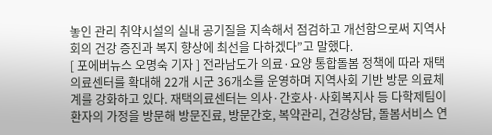놓인 관리 취약시설의 실내 공기질을 지속해서 점검하고 개선함으로써 지역사회의 건강 증진과 복지 향상에 최선을 다하겠다”고 말했다.
[ 포에버뉴스 오명숙 기자 ] 전라남도가 의료·요양 통합돌봄 정책에 따라 재택의료센터를 확대해 22개 시군 36개소를 운영하며 지역사회 기반 방문 의료체계를 강화하고 있다. 재택의료센터는 의사·간호사·사회복지사 등 다학제팀이 환자의 가정을 방문해 방문진료, 방문간호, 복약관리, 건강상담, 돌봄서비스 연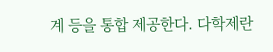계 등을 통합 제공한다. 다학제란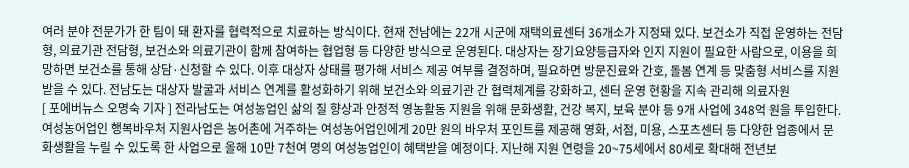여러 분야 전문가가 한 팀이 돼 환자를 협력적으로 치료하는 방식이다. 현재 전남에는 22개 시군에 재택의료센터 36개소가 지정돼 있다. 보건소가 직접 운영하는 전담형, 의료기관 전담형, 보건소와 의료기관이 함께 참여하는 협업형 등 다양한 방식으로 운영된다. 대상자는 장기요양등급자와 인지 지원이 필요한 사람으로, 이용을 희망하면 보건소를 통해 상담·신청할 수 있다. 이후 대상자 상태를 평가해 서비스 제공 여부를 결정하며, 필요하면 방문진료와 간호, 돌봄 연계 등 맞춤형 서비스를 지원받을 수 있다. 전남도는 대상자 발굴과 서비스 연계를 활성화하기 위해 보건소와 의료기관 간 협력체계를 강화하고, 센터 운영 현황을 지속 관리해 의료자원
[ 포에버뉴스 오명숙 기자 ] 전라남도는 여성농업인 삶의 질 향상과 안정적 영농활동 지원을 위해 문화생활, 건강 복지, 보육 분야 등 9개 사업에 348억 원을 투입한다. 여성농어업인 행복바우처 지원사업은 농어촌에 거주하는 여성농어업인에게 20만 원의 바우처 포인트를 제공해 영화, 서점, 미용, 스포츠센터 등 다양한 업종에서 문화생활을 누릴 수 있도록 한 사업으로 올해 10만 7천여 명의 여성농업인이 혜택받을 예정이다. 지난해 지원 연령을 20~75세에서 80세로 확대해 전년보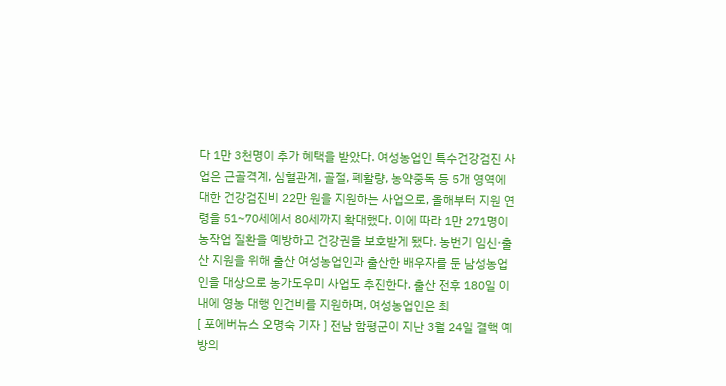다 1만 3천명이 추가 혜택을 받았다. 여성농업인 특수건강검진 사업은 근골격계, 심혈관계, 골절, 폐활량, 농약중독 등 5개 영역에 대한 건강검진비 22만 원을 지원하는 사업으로, 올해부터 지원 연령을 51~70세에서 80세까지 확대했다. 이에 따라 1만 271명이 농작업 질환을 예방하고 건강권을 보호받게 됐다. 농번기 임신·출산 지원을 위해 출산 여성농업인과 출산한 배우자를 둔 남성농업인을 대상으로 농가도우미 사업도 추진한다. 출산 전후 180일 이내에 영농 대행 인건비를 지원하며, 여성농업인은 최
[ 포에버뉴스 오명숙 기자 ] 전남 함평군이 지난 3월 24일 결핵 예방의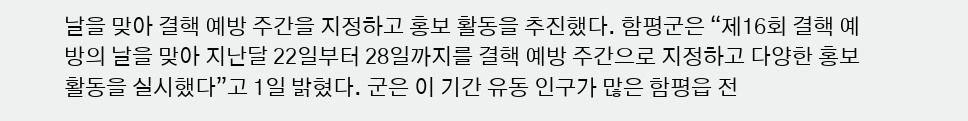날을 맞아 결핵 예방 주간을 지정하고 홍보 활동을 추진했다. 함평군은 “제16회 결핵 예방의 날을 맞아 지난달 22일부터 28일까지를 결핵 예방 주간으로 지정하고 다양한 홍보활동을 실시했다”고 1일 밝혔다. 군은 이 기간 유동 인구가 많은 함평읍 전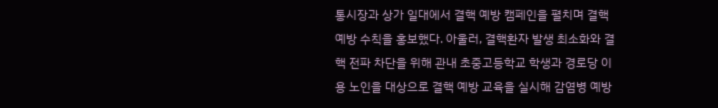통시장과 상가 일대에서 결핵 예방 캠페인을 펼치며 결핵 예방 수칙을 홍보했다. 아울러, 결핵환자 발생 최소화와 결핵 전파 차단을 위해 관내 초중고등학교 학생과 경로당 이용 노인을 대상으로 결핵 예방 교육을 실시해 감염병 예방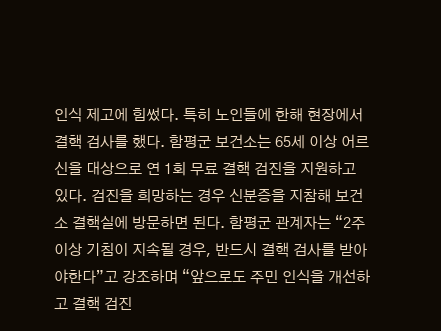인식 제고에 힘썼다. 특히 노인들에 한해 현장에서 결핵 검사를 했다. 함평군 보건소는 65세 이상 어르신을 대상으로 연 1회 무료 결핵 검진을 지원하고 있다. 검진을 희망하는 경우 신분증을 지참해 보건소 결핵실에 방문하면 된다. 함평군 관계자는 “2주 이상 기침이 지속될 경우, 반드시 결핵 검사를 받아야한다”고 강조하며 “앞으로도 주민 인식을 개선하고 결핵 검진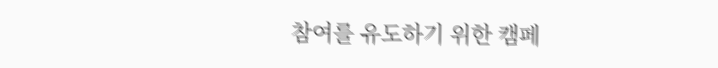참여를 유도하기 위한 캠페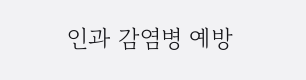인과 감염병 예방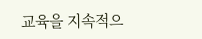교육을 지속적으